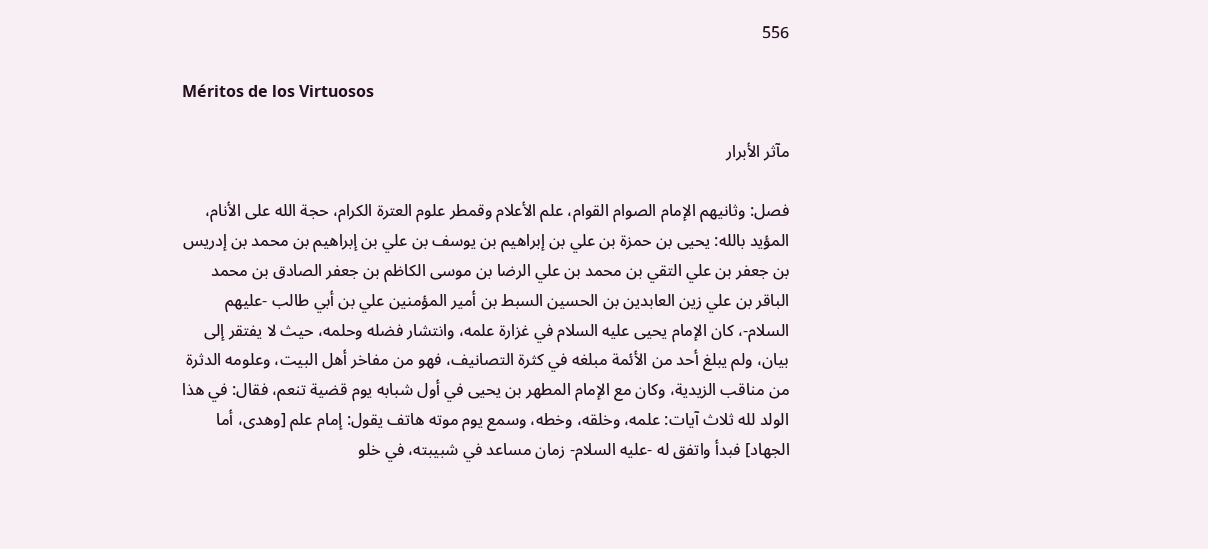556

Méritos de los Virtuosos

مآثر الأبرار

فصل: وثانيهم الإمام الصوام القوام، علم الأعلام وقمطر علوم العترة الكرام، حجة الله على الأنام، المؤيد بالله: يحيى بن حمزة بن علي بن إبراهيم بن يوسف بن علي بن إبراهيم بن محمد بن إدريس بن جعفر بن علي التقي بن محمد بن علي الرضا بن موسى الكاظم بن جعفر الصادق بن محمد الباقر بن علي زين العابدين بن الحسين السبط بن أمير المؤمنين علي بن أبي طالب -عليهم السلام-، كان الإمام يحيى عليه السلام في غزارة علمه، وانتشار فضله وحلمه، حيث لا يفتقر إلى بيان، ولم يبلغ أحد من الأئمة مبلغه في كثرة التصانيف، فهو من مفاخر أهل البيت، وعلومه الدثرة من مناقب الزيدية، وكان مع الإمام المطهر بن يحيى في أول شبابه يوم قضية تنعم، فقال: في هذا الولد لله ثلاث آيات: علمه، وخلقه، وخطه، وسمع يوم موته هاتف يقول: إمام علم [وهدى، أما الجهاد] فبدأ واتفق له -عليه السلام- زمان مساعد في شبيبته، في خلو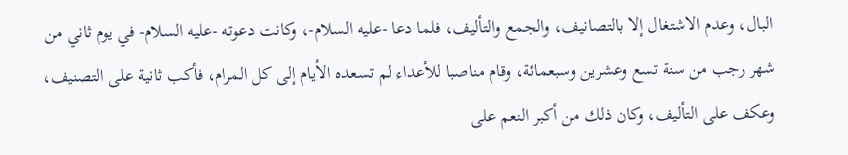البال، وعدم الاشتغال إلا بالتصانيف، والجمع والتأليف، فلما دعا -عليه السلام-، وكانت دعوته -عليه السلام- في يوم ثاني من شهر رجب من سنة تسع وعشرين وسبعمائة، وقام مناصبا للأعداء لم تسعده الأيام إلى كل المرام، فأكب ثانية على التصنيف، وعكف على التأليف، وكان ذلك من أكبر النعم على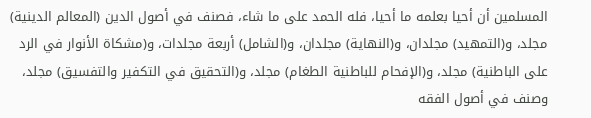المسلمين أن أحيا بعلمه ما أحيا، فله الحمد على ما شاء، فصنف في أصول الدين (المعالم الدينية) مجلد، و(التمهيد) مجلدان، و(النهاية) مجلدان، و(الشامل) أربعة مجلدات، و(مشكاة الأنوار في الرد على الباطنية) مجلد، و(الإفحام للباطنية الطغام) مجلد، و(التحقيق في التكفير والتفسيق) مجلد، وصنف في أصول الفقه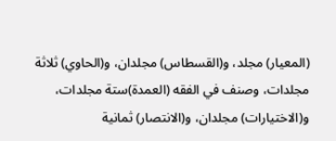(المعيار) مجلد، و(القسطاس) مجلدان، و(الحاوي) ثلاثة مجلدات، وصنف في الفقه (العمدة)ستة مجلدات، و(الاختيارات) مجلدان، و(الانتصار) ثمانية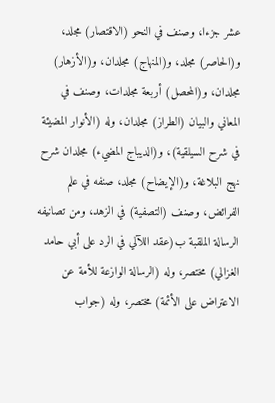عشر جزءا، وصنف في النحو (الاقتصار) مجلد، و(الحاصر) مجلد، و(المنهاج) مجلدان، و(الأزهار) مجلدان، و(المحصل) أربعة مجلدات، وصنف في المعاني والبيان (الطراز) مجلدان، وله (الأنوار المضيئة في شرح السيلقية)، و(الديباج المضيء) مجلدان شرح نهج البلاغة، و(الإيضاح) مجلد، صنفه في علم الفرائض، وصنف (التصفية) في الزهد، ومن تصانيفه الرسالة الملقبة ب(عقد اللآلي في الرد على أبي حامد الغزالي) مختصر، وله (الرسالة الوازعة للأمة عن الاعتراض على الأئمة) مختصر، وله (جواب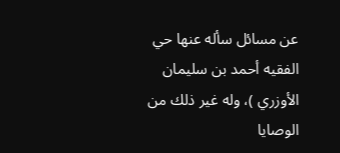عن مسائل سأله عنها حي الفقيه أحمد بن سليمان الأوزري )، وله غير ذلك من الوصايا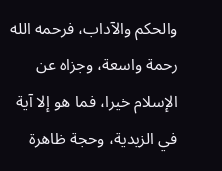والحكم والآداب، فرحمه الله رحمة واسعة، وجزاه عن الإسلام خيرا، فما هو إلا آية في الزيدية، وحجة ظاهرة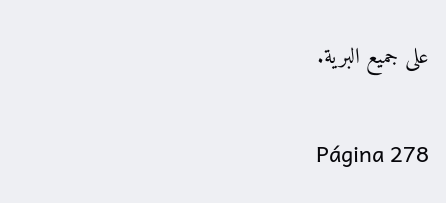على جميع البرية.

Página 278